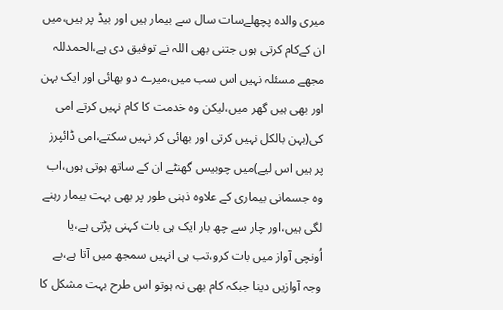میری والدہ پچھلےسات سال سے بیمار ہیں اور بیڈ پر ہیں،میں ان کےکام کرتی ہوں جتنی بھی اللہ نے توفیق دی ہے،الحمدللہ مجھے مسئلہ نہیں اس سب میں،میرے دو بھائی اور ایک بہن اور بھی ہیں گھر میں،لیکن وہ خدمت کا کام نہیں کرتے امی کی(بہن بالکل نہیں کرتی اور بھائی کر نہیں سکتے،امی ڈائپرز پر ہیں اس لیے)میں چوبیس گھنٹے ان کے ساتھ ہوتی ہوں،اب وہ جسمانی بیماری کے علاوہ ذہنی طور پر بھی بہت بیمار رہنے لگی ہیں،اور چار سے چھ بار ایک ہی بات کہنی پڑتی ہے،یا اُونچی آواز میں بات کرو،تب ہی انہیں سمجھ میں آتا ہے،بے وجہ آوازیں دینا جبکہ کام بھی نہ ہوتو اس طرح بہت مشکل کا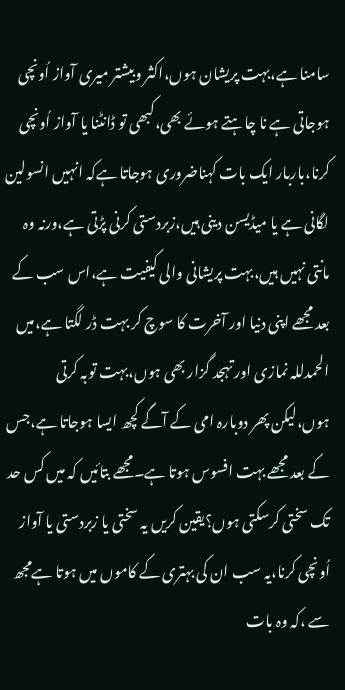سامنا ہے،بہت پریشان ہوں،اکثر وبیشتر میری آواز اُونچی ہوجاتی ہے نا چاہتے ہوئے بھی،کبھی تو ڈانٹنا یا آواز اُونچی کرنا،باربار ایک بات کہناضروری ہوجاتا ہےکہ انہیں انسولین لگانی ہے یا میڈیسن دینی ہیں،زبردستی کرنی پڑتی ہے،ورنہ وہ مانتی نہیں ہیں،بہت پریشانی والی کیفیت ہے،اس سب کے بعد مجھے اپنی دنیا اور آخرت کا سوچ کر بہت ڈر لگتا ہے،میں الحمدللہ نمازی اور تہجد گزار بھی ہوں،بہت توبہ کرتی ہوں،لیکن پھر دوبارہ امی کے آگے کچھ ایسا ہوجاتا ہے،جس کے بعد مجھے بہت افسوس ہوتا ہے۔مجھے بتائیں کہ میں کس حد تک سختی کرسکتی ہوں؟یقین کریں یہ سختی یا زبردستی یا آواز اُونچی کرنا،یہ سب ان کی بہتری کے کاموں میں ہوتا ہےمجھ سے ،کہ وہ بات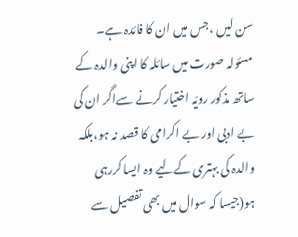سن لیں ،جس میں ان کا فائدہ ہے۔
مسئولہ صورت میں سائلہ کا اپنی والدہ کے ساتھ مذکور رویّہ اختیار کرنے سےاگر ان کی بے ادبی اور بے اکرامی کا قصد نہ ہو،بلکہ والدہ کی بہتری کےلیے وہ ایسا کررہی ہو(جیسا کہ سوال میں بھی تفصیل سے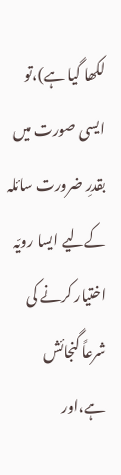لکھا گیا ہے)،تو ایسی صورت میں بقدرِ ضرورت سائلہ کےلیے ایسا رویّہ اختیار کرنے کی شرعاً گنجائش ہے،اور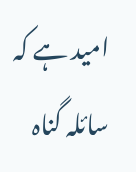امید ہے کہ سائلہ گناہ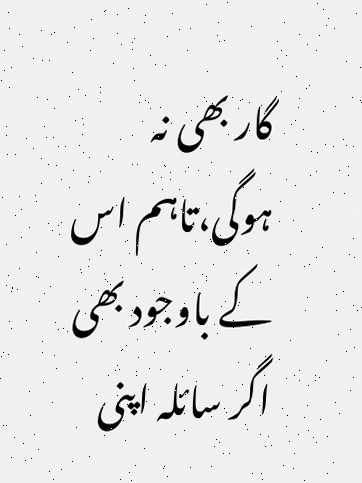گار بھی نہ ہوگی،تاہم اس کے باوجود بھی اگر سائلہ اپنی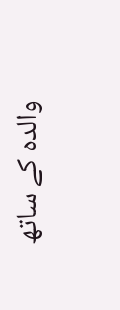والدہ کے ساتھ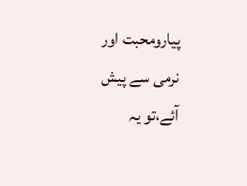پیارومحبت اور نرمی سے پیش آئے،تو یہ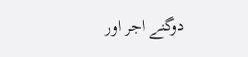دوگنے اجر اور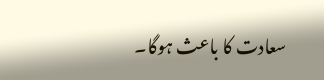سعادت کا باعث ہوگا۔